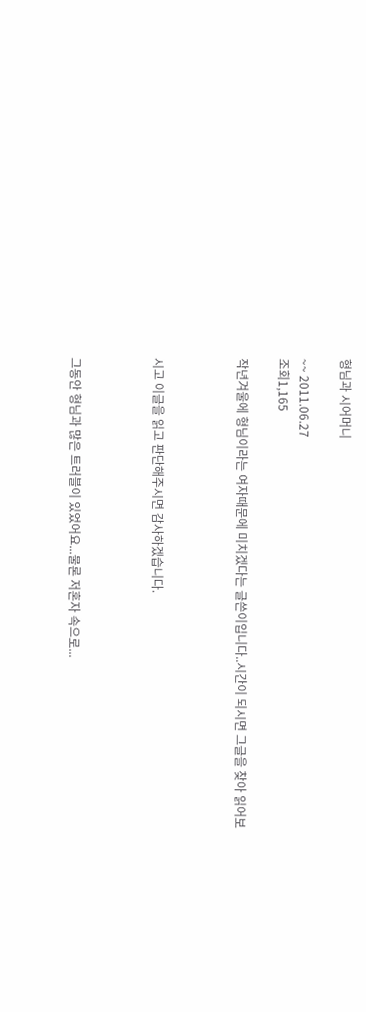형님과 시어머니

~~ 2011.06.27
조회1,165

작년겨울에 형님이라는 여자때문에 미치겠다는 글쓴이입니다..시간이 되시면 그글을 찾아 읽어보



시고 이글을 읽고 판단해주시면 감사하겠습니다.



그동안 형님과 많은 트러블이 있었어요...물론 저혼자 속으로...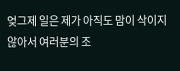엊그제 일은 제가 아직도 맘이 삭이지 않아서 여러분의 조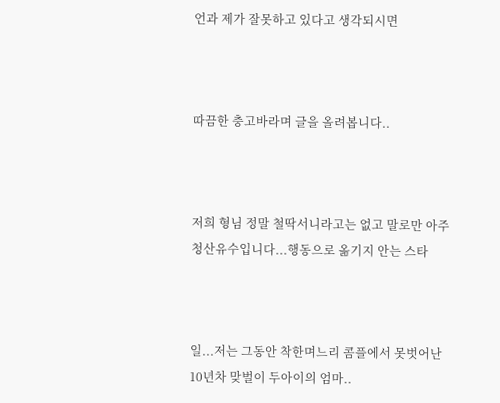언과 제가 잘못하고 있다고 생각되시면



따끔한 충고바라며 글을 올려봅니다..



저희 형님 정말 철딱서니라고는 없고 말로만 아주 청산유수입니다...행동으로 옮기지 안는 스타



일...저는 그동안 착한며느리 콤플에서 못벗어난 10년차 맞벌이 두아이의 엄마..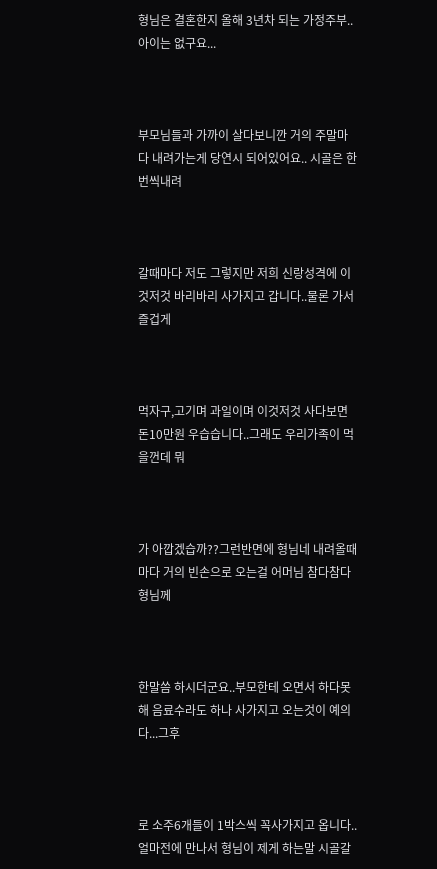형님은 결혼한지 올해 3년차 되는 가정주부..아이는 없구요...



부모님들과 가까이 살다보니깐 거의 주말마다 내려가는게 당연시 되어있어요.. 시골은 한번씩내려



갈때마다 저도 그렇지만 저희 신랑성격에 이것저것 바리바리 사가지고 갑니다..물론 가서 즐겁게



먹자구,고기며 과일이며 이것저것 사다보면 돈10만원 우습습니다..그래도 우리가족이 먹을껀데 뭐



가 아깝겠습까??그런반면에 형님네 내려올때마다 거의 빈손으로 오는걸 어머님 참다참다 형님께



한말씀 하시더군요..부모한테 오면서 하다못해 음료수라도 하나 사가지고 오는것이 예의다...그후



로 소주6개들이 1박스씩 꼭사가지고 옵니다.. 얼마전에 만나서 형님이 제게 하는말 시골갈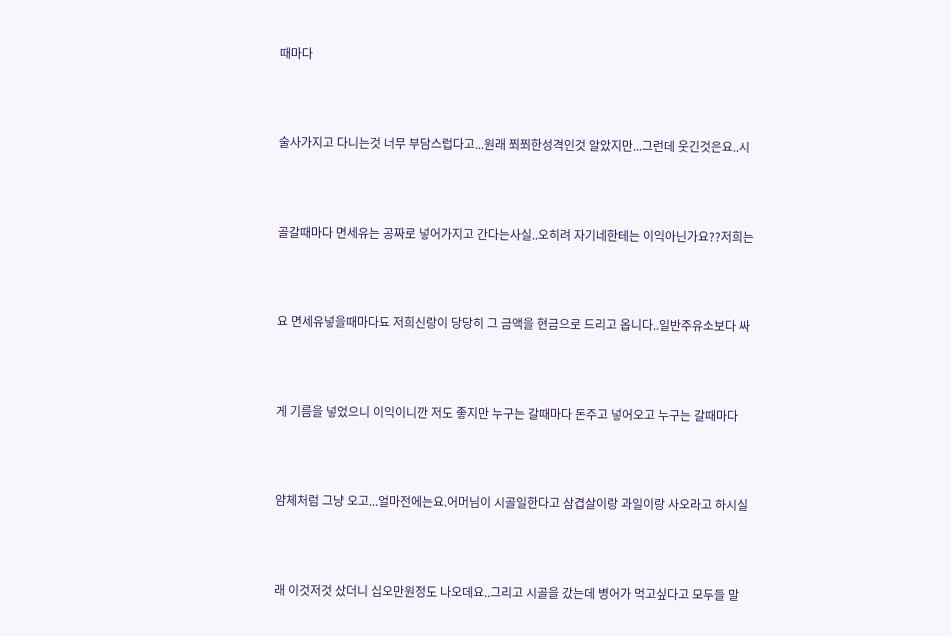때마다



술사가지고 다니는것 너무 부담스럽다고...원래 쬐쬐한성격인것 알았지만...그런데 웃긴것은요..시



골갈때마다 면세유는 공짜로 넣어가지고 간다는사실..오히려 자기네한테는 이익아닌가요??저희는



요 면세유넣을때마다됴 저희신랑이 당당히 그 금액을 현금으로 드리고 옵니다..일반주유소보다 싸



게 기름을 넣었으니 이익이니깐 저도 좋지만 누구는 갈때마다 돈주고 넣어오고 누구는 갈때마다



얌체처럼 그냥 오고...얼마전에는요.어머님이 시골일한다고 삼겹살이랑 과일이랑 사오라고 하시실



래 이것저것 샀더니 십오만원정도 나오데요..그리고 시골을 갔는데 병어가 먹고싶다고 모두들 말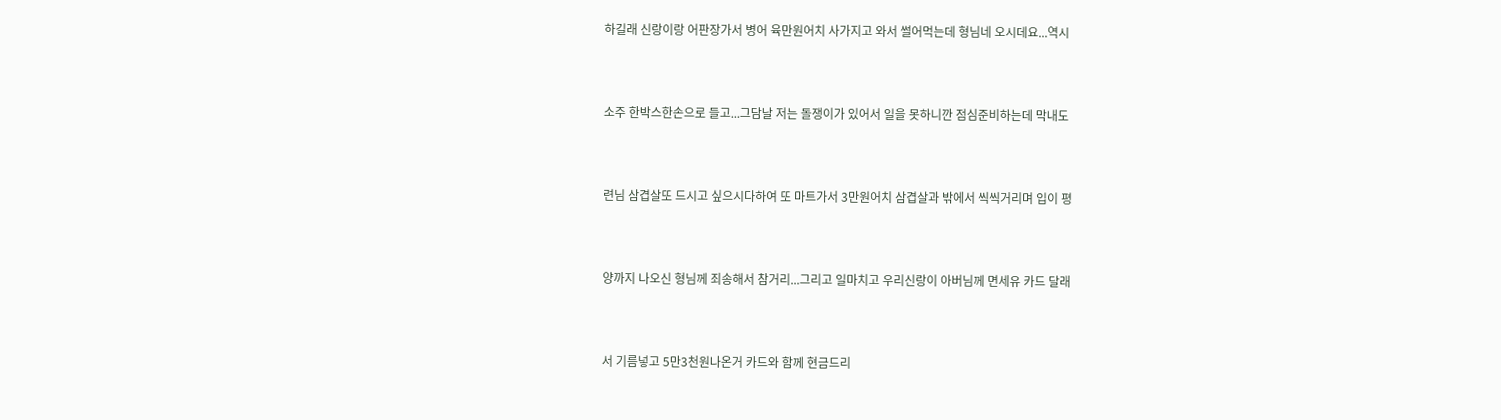하길래 신랑이랑 어판장가서 병어 육만원어치 사가지고 와서 썰어먹는데 형님네 오시데요...역시



소주 한박스한손으로 들고...그담날 저는 돌쟁이가 있어서 일을 못하니깐 점심준비하는데 막내도



련님 삼겹살또 드시고 싶으시다하여 또 마트가서 3만원어치 삼겹살과 밖에서 씩씩거리며 입이 평



양까지 나오신 형님께 죄송해서 참거리...그리고 일마치고 우리신랑이 아버님께 면세유 카드 달래



서 기름넣고 5만3천원나온거 카드와 함께 현금드리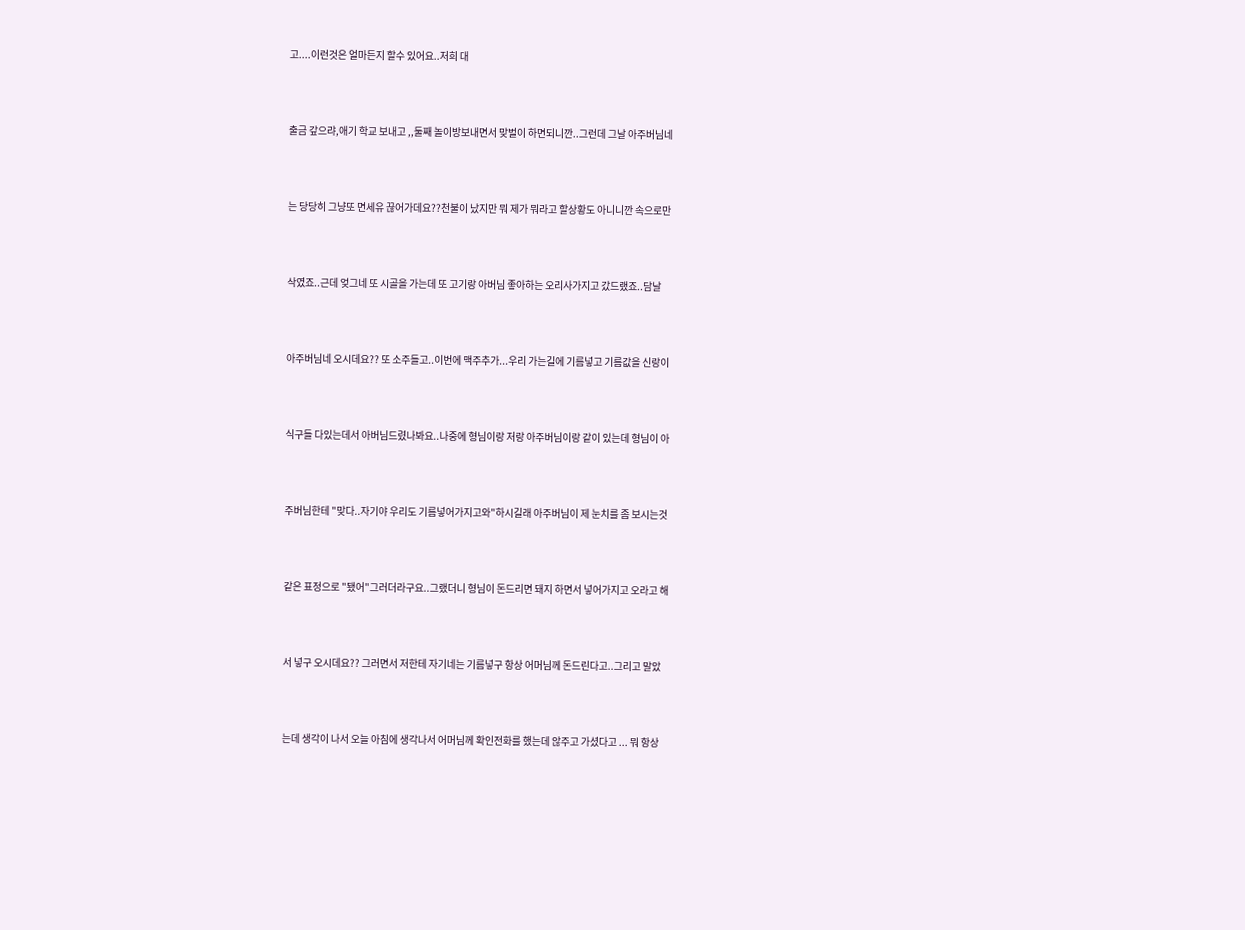고....이런것은 얼마든지 할수 있어요..저희 대



출금 갚으랴,애기 학교 보내고 ,,둘째 놀이방보내면서 맞벌이 하면되니깐..그런데 그날 아주버님네



는 당당히 그냥또 면세유 끊어가데요??천불이 났지만 뭐 제가 뭐라고 할상황도 아니니깐 속으로만



삭였죠..근데 엊그네 또 시골을 가는데 또 고기랑 아버님 좋아하는 오리사가지고 갔드랬죠..담날



아주버님네 오시데요?? 또 소주들고..이번에 맥주추가...우리 가는길에 기름넣고 기름값을 신랑이



식구들 다있는데서 아버님드렸나봐요..나중에 형님이랑 저랑 아주버님이랑 같이 있는데 형님이 아



주버님한테 "맞다..자기야 우리도 기름넣어가지고와"하시길래 아주버님이 제 눈치를 좀 보시는것



같은 표정으로 "됐어"그러더라구요..그랬더니 형님이 돈드리면 돼지 하면서 넣어가지고 오라고 해



서 넣구 오시데요?? 그러면서 저한테 자기네는 기름넣구 항상 어머님께 돈드린다고..그리고 말았



는데 생각이 나서 오늘 아침에 생각나서 어머님께 확인전화를 했는데 않주고 가셨다고 ... 뭐 항상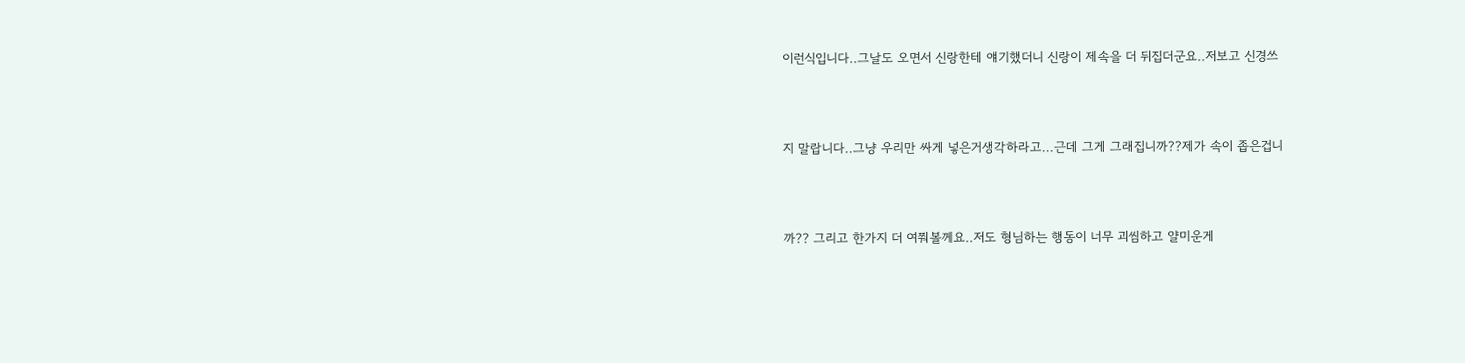이런식입니다..그날도 오면서 신랑한테 얘기했더니 신랑이 제속을 더 뒤집더군요..저보고 신경쓰



지 말랍니다..그냥 우리만 싸게 넣은거생각하라고...근데 그게 그래집니까??제가 속이 좁은겁니



까?? 그리고 한가지 더 여쭤볼께요..저도 형님하는 행동이 너무 괴씸하고 얄미운게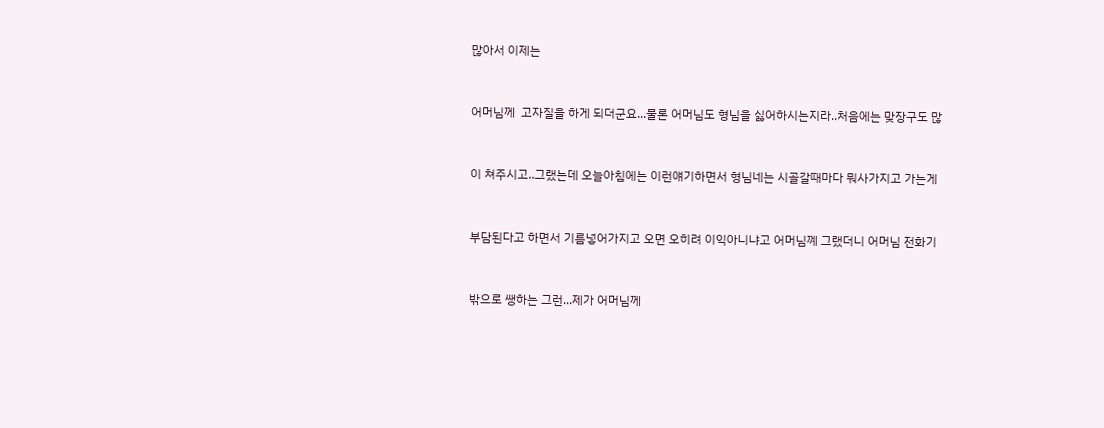많아서 이제는



어머님께  고자질을 하게 되더군요...물론 어머님도 형님을 싫어하시는지라..처음에는 맞장구도 많



이 쳐주시고..그랬는데 오늘아침에는 이런얘기하면서 형님네는 시골갈때마다 뭐사가지고 가는게



부담된다고 하면서 기름넣어가지고 오면 오히려 이익아니냐고 어머님꼐 그랬더니 어머님 전화기



밖으로 쌩하는 그런...제가 어머님께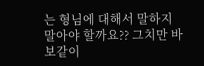는 형님에 대해서 말하지 말아야 할까요?? 그치만 바보같이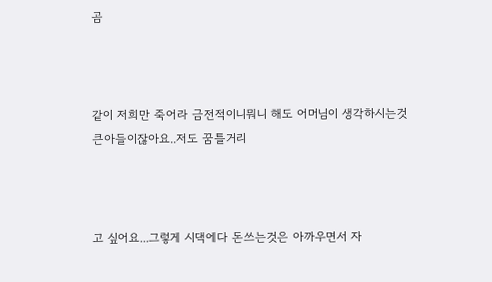곰



같이 저희만 죽어라 금전적이니뭐니 해도 어머님이 생각하시는것 큰아들이잖아요..저도 꿈틀거리



고 싶어요...그렇게 시댁에다 돈쓰는것은 아까우면서 자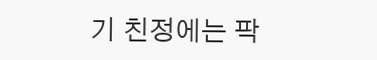기 친정에는 팍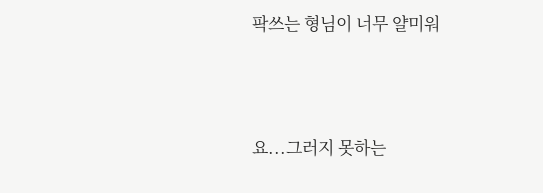팍쓰는 형님이 너무 얄미워



요...그러지 못하는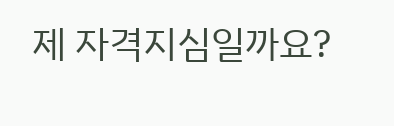제 자격지심일까요?